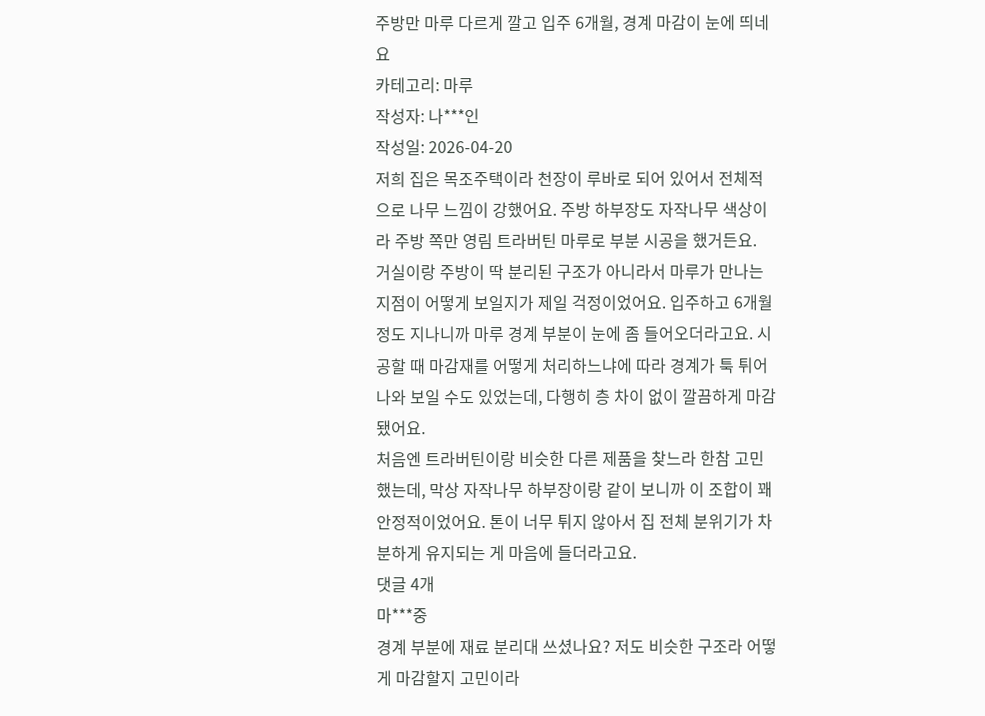주방만 마루 다르게 깔고 입주 6개월, 경계 마감이 눈에 띄네요
카테고리: 마루
작성자: 나***인
작성일: 2026-04-20
저희 집은 목조주택이라 천장이 루바로 되어 있어서 전체적으로 나무 느낌이 강했어요. 주방 하부장도 자작나무 색상이라 주방 쪽만 영림 트라버틴 마루로 부분 시공을 했거든요.
거실이랑 주방이 딱 분리된 구조가 아니라서 마루가 만나는 지점이 어떻게 보일지가 제일 걱정이었어요. 입주하고 6개월 정도 지나니까 마루 경계 부분이 눈에 좀 들어오더라고요. 시공할 때 마감재를 어떻게 처리하느냐에 따라 경계가 툭 튀어나와 보일 수도 있었는데, 다행히 층 차이 없이 깔끔하게 마감됐어요.
처음엔 트라버틴이랑 비슷한 다른 제품을 찾느라 한참 고민했는데, 막상 자작나무 하부장이랑 같이 보니까 이 조합이 꽤 안정적이었어요. 톤이 너무 튀지 않아서 집 전체 분위기가 차분하게 유지되는 게 마음에 들더라고요.
댓글 4개
마***중
경계 부분에 재료 분리대 쓰셨나요? 저도 비슷한 구조라 어떻게 마감할지 고민이라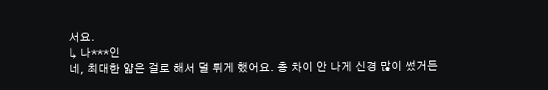서요.
↳ 나***인
네, 최대한 얇은 걸로 해서 덜 튀게 했어요. 층 차이 안 나게 신경 많이 썼거든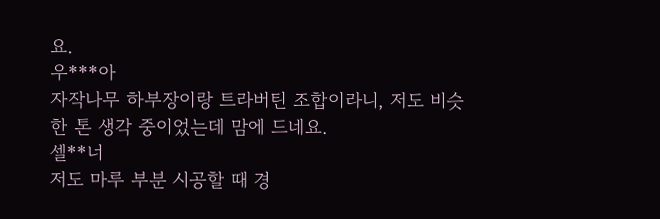요.
우***아
자작나무 하부장이랑 트라버틴 조합이라니, 저도 비슷한 톤 생각 중이었는데 맘에 드네요.
셀**너
저도 마루 부분 시공할 때 경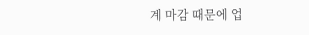계 마감 때문에 업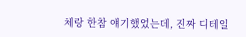체랑 한참 얘기했었는데, 진짜 디테일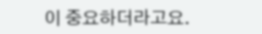이 중요하더라고요.